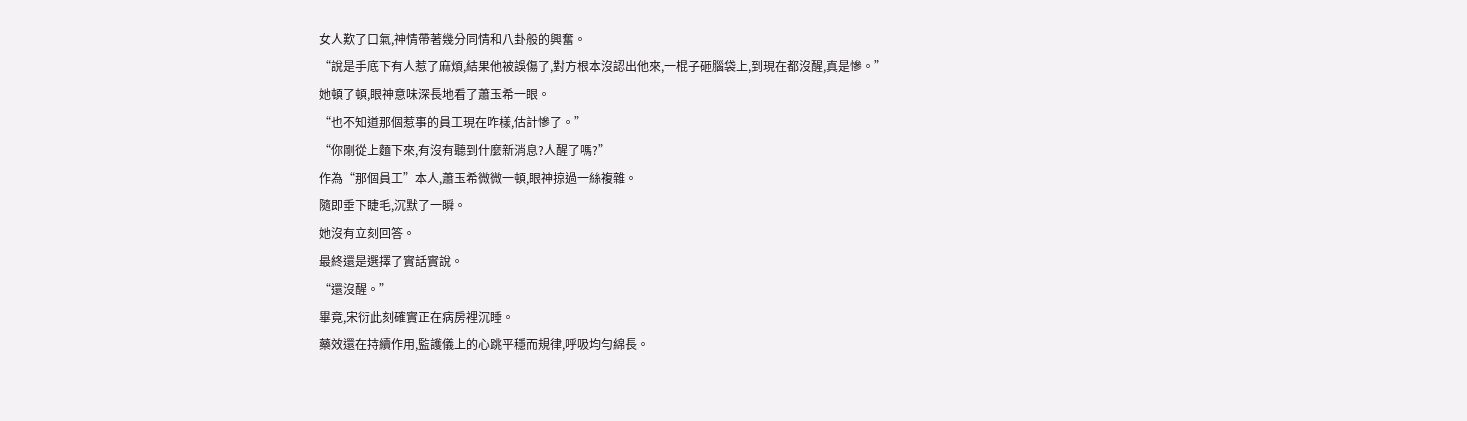女人歎了口氣,神情帶著幾分同情和八卦般的興奮。
“說是手底下有人惹了麻煩,結果他被誤傷了,對方根本沒認出他來,一棍子砸腦袋上,到現在都沒醒,真是慘。”
她頓了頓,眼神意味深長地看了蕭玉希一眼。
“也不知道那個惹事的員工現在咋樣,估計慘了。”
“你剛從上麵下來,有沒有聽到什麼新消息?人醒了嗎?”
作為“那個員工”本人,蕭玉希微微一頓,眼神掠過一絲複雜。
隨即垂下睫毛,沉默了一瞬。
她沒有立刻回答。
最終還是選擇了實話實說。
“還沒醒。”
畢竟,宋衍此刻確實正在病房裡沉睡。
藥效還在持續作用,監護儀上的心跳平穩而規律,呼吸均勻綿長。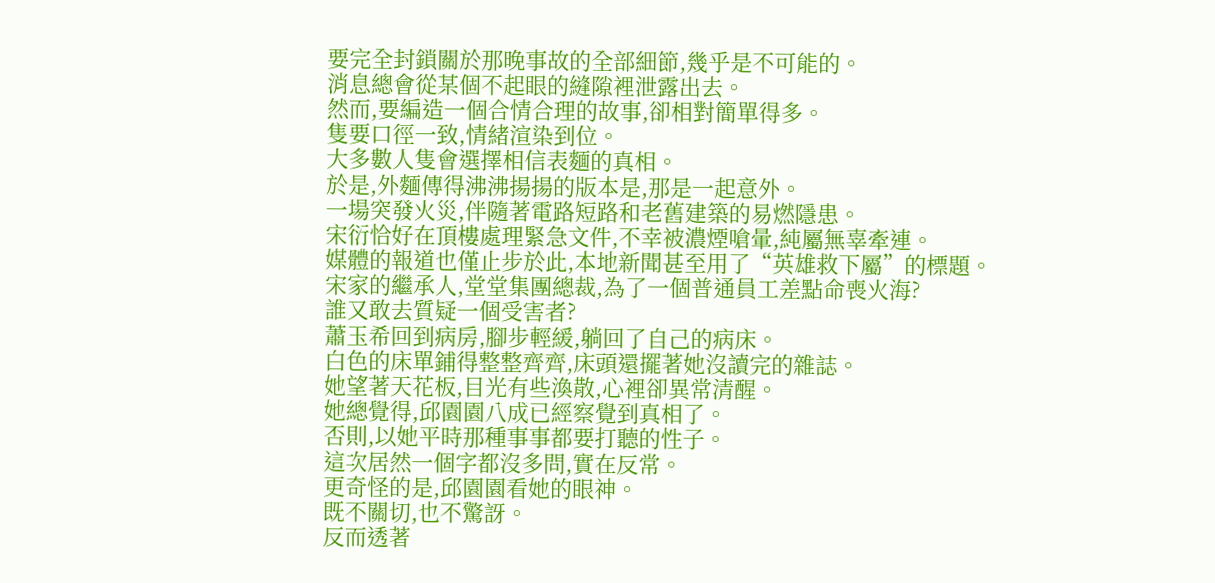要完全封鎖關於那晚事故的全部細節,幾乎是不可能的。
消息總會從某個不起眼的縫隙裡泄露出去。
然而,要編造一個合情合理的故事,卻相對簡單得多。
隻要口徑一致,情緒渲染到位。
大多數人隻會選擇相信表麵的真相。
於是,外麵傳得沸沸揚揚的版本是,那是一起意外。
一場突發火災,伴隨著電路短路和老舊建築的易燃隱患。
宋衍恰好在頂樓處理緊急文件,不幸被濃煙嗆暈,純屬無辜牽連。
媒體的報道也僅止步於此,本地新聞甚至用了“英雄救下屬”的標題。
宋家的繼承人,堂堂集團總裁,為了一個普通員工差點命喪火海?
誰又敢去質疑一個受害者?
蕭玉希回到病房,腳步輕緩,躺回了自己的病床。
白色的床單鋪得整整齊齊,床頭還擺著她沒讀完的雜誌。
她望著天花板,目光有些渙散,心裡卻異常清醒。
她總覺得,邱園園八成已經察覺到真相了。
否則,以她平時那種事事都要打聽的性子。
這次居然一個字都沒多問,實在反常。
更奇怪的是,邱園園看她的眼神。
既不關切,也不驚訝。
反而透著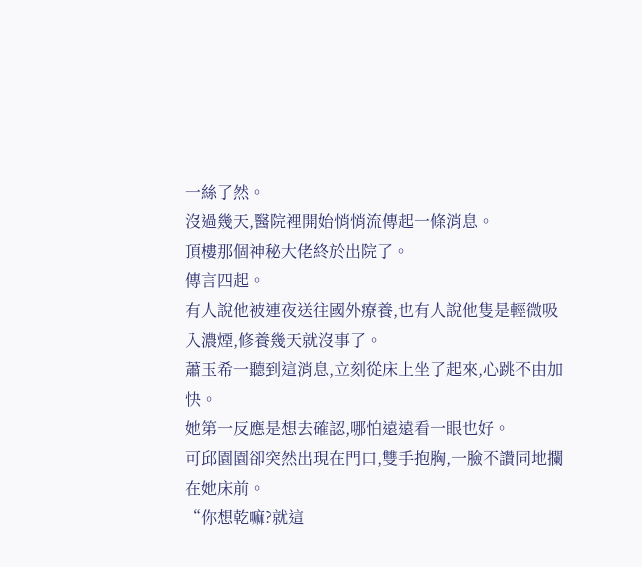一絲了然。
沒過幾天,醫院裡開始悄悄流傳起一條消息。
頂樓那個神秘大佬終於出院了。
傳言四起。
有人說他被連夜送往國外療養,也有人說他隻是輕微吸入濃煙,修養幾天就沒事了。
蕭玉希一聽到這消息,立刻從床上坐了起來,心跳不由加快。
她第一反應是想去確認,哪怕遠遠看一眼也好。
可邱園園卻突然出現在門口,雙手抱胸,一臉不讚同地攔在她床前。
“你想乾嘛?就這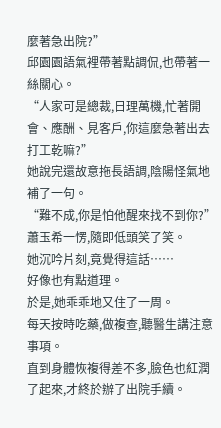麼著急出院?”
邱園園語氣裡帶著點調侃,也帶著一絲關心。
“人家可是總裁,日理萬機,忙著開會、應酬、見客戶,你這麼急著出去打工乾嘛?”
她說完還故意拖長語調,陰陽怪氣地補了一句。
“難不成,你是怕他醒來找不到你?”
蕭玉希一愣,隨即低頭笑了笑。
她沉吟片刻,竟覺得這話……
好像也有點道理。
於是,她乖乖地又住了一周。
每天按時吃藥,做複查,聽醫生講注意事項。
直到身體恢複得差不多,臉色也紅潤了起來,才終於辦了出院手續。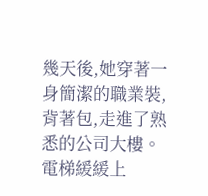幾天後,她穿著一身簡潔的職業裝,背著包,走進了熟悉的公司大樓。
電梯緩緩上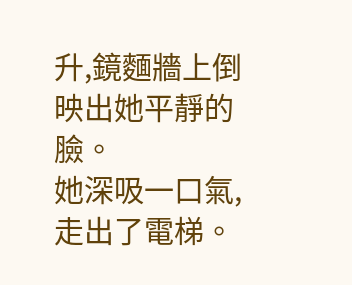升,鏡麵牆上倒映出她平靜的臉。
她深吸一口氣,走出了電梯。